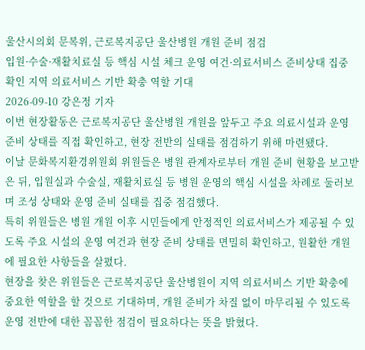울산시의회 문복위, 근로복지공단 울산병원 개원 준비 점검
입원·수술·재활치료실 등 핵심 시설 체크 운영 여건·의료서비스 준비상태 집중 확인 지역 의료서비스 기반 확충 역할 기대
2026-09-10 강은정 기자
이번 현장활동은 근로복지공단 울산병원 개원을 앞두고 주요 의료시설과 운영 준비 상태를 직접 확인하고, 현장 전반의 실태를 점검하기 위해 마련됐다.
이날 문화복지환경위원회 위원들은 병원 관계자로부터 개원 준비 현황을 보고받은 뒤, 입원실과 수술실, 재활치료실 등 병원 운영의 핵심 시설을 차례로 둘러보며 조성 상태와 운영 준비 실태를 집중 점검했다.
특히 위원들은 병원 개원 이후 시민들에게 안정적인 의료서비스가 제공될 수 있도록 주요 시설의 운영 여건과 현장 준비 상태를 면밀히 확인하고, 원활한 개원에 필요한 사항들을 살폈다.
현장을 찾은 위원들은 근로복지공단 울산병원이 지역 의료서비스 기반 확충에 중요한 역할을 할 것으로 기대하며, 개원 준비가 차질 없이 마무리될 수 있도록 운영 전반에 대한 꼼꼼한 점검이 필요하다는 뜻을 밝혔다.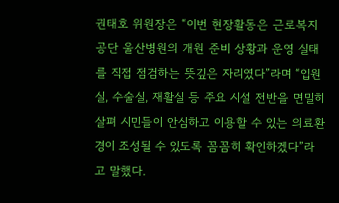권태호 위원장은 “이번 현장활동은 근로복지공단 울산병원의 개원 준비 상황과 운영 실태를 직접 점검하는 뜻깊은 자리였다”라며 “입원실, 수술실, 재활실 등 주요 시설 전반을 면밀히 살펴 시민들이 안심하고 이용할 수 있는 의료환경이 조성될 수 있도록 꼼꼼히 확인하겠다”라고 말했다.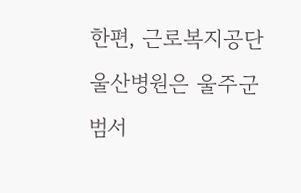한편, 근로복지공단 울산병원은 울주군 범서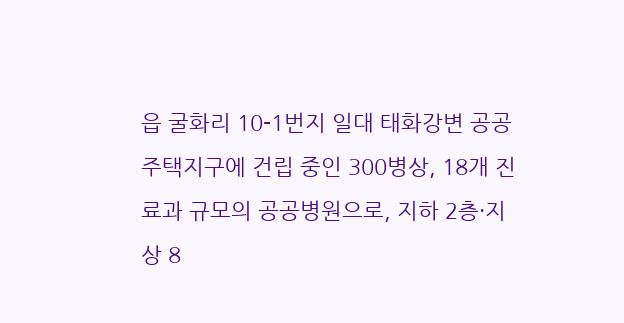읍 굴화리 10-1번지 일대 태화강변 공공주택지구에 건립 중인 300병상, 18개 진료과 규모의 공공병원으로, 지하 2층·지상 8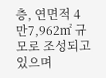층, 연면적 4만7,962㎡ 규모로 조성되고 있으며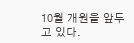10월 개원을 앞두고 있다.